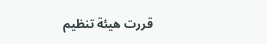قررت هيئة تنظيم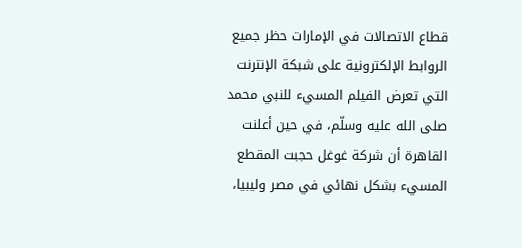قطاع الاتصالات في الإمارات حظر جميع الروابط الإلكترونية على شبكة الإنترنت التي تعرض الفيلم المسيء للنبي محمد صلى الله عليه وسلّم، في حين أعلنت القاهرة أن شركة غوغل حجبت المقطع المسيء بشكل نهائي في مصر وليبيا،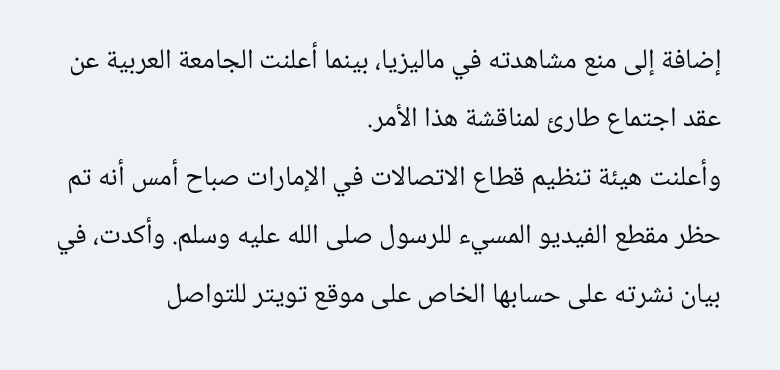إضافة إلى منع مشاهدته في ماليزيا، بينما أعلنت الجامعة العربية عن عقد اجتماع طارئ لمناقشة هذا الأمر.
وأعلنت هيئة تنظيم قطاع الاتصالات في الإمارات صباح أمس أنه تم حظر مقطع الفيديو المسيء للرسول صلى الله عليه وسلم. وأكدت، في بيان نشرته على حسابها الخاص على موقع تويتر للتواصل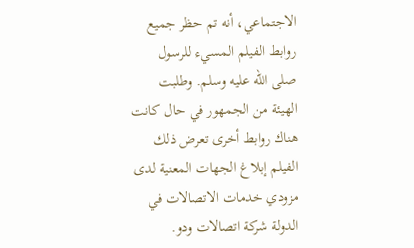الاجتماعي، أنه تم حظر جميع روابط الفيلم المسيء للرسول صلى الله عليه وسلم. وطلبت الهيئة من الجمهور في حال كانت هناك روابط أخرى تعرض ذلك الفيلم إبلاغ الجهات المعنية لدى مزودي خدمات الاتصالات في الدولة شركة اتصالات ودو.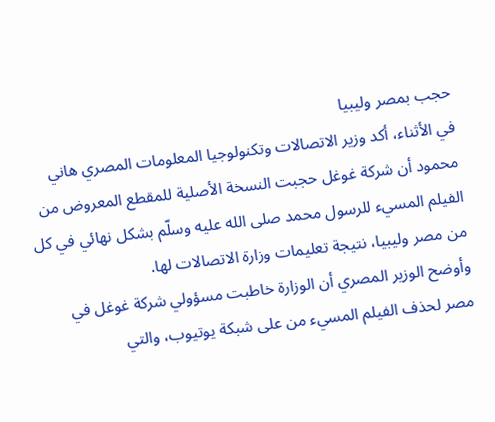حجب بمصر وليبيا
في الأثناء، أكد وزير الاتصالات وتكنولوجيا المعلومات المصري هاني محمود أن شركة غوغل حجبت النسخة الأصلية للمقطع المعروض من الفيلم المسيء للرسول محمد صلى الله عليه وسلّم بشكل نهائي في كل من مصر وليبيا، نتيجة تعليمات وزارة الاتصالات لها.
وأوضح الوزير المصري أن الوزارة خاطبت مسؤولي شركة غوغل في مصر لحذف الفيلم المسيء من على شبكة يوتيوب، والتي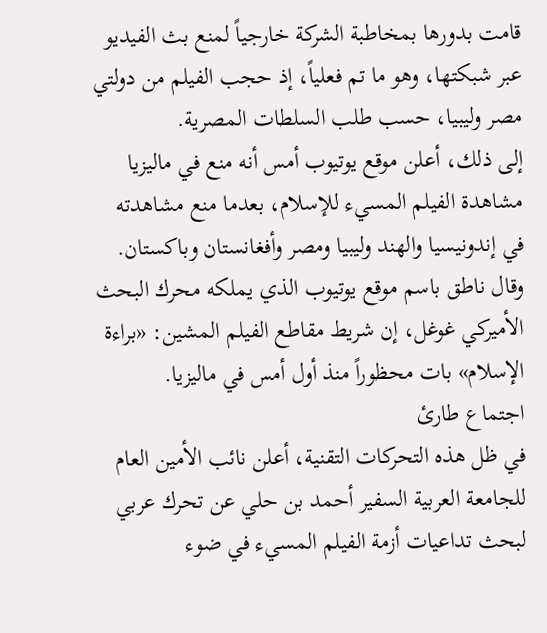قامت بدورها بمخاطبة الشركة خارجياً لمنع بث الفيديو عبر شبكتها، وهو ما تم فعلياً، إذ حجب الفيلم من دولتي مصر وليبيا، حسب طلب السلطات المصرية.
إلى ذلك، أعلن موقع يوتيوب أمس أنه منع في ماليزيا مشاهدة الفيلم المسيء للإسلام، بعدما منع مشاهدته في إندونيسيا والهند وليبيا ومصر وأفغانستان وباكستان. وقال ناطق باسم موقع يوتيوب الذي يملكه محرك البحث الأميركي غوغل، إن شريط مقاطع الفيلم المشين: «براءة الإسلام» بات محظوراً منذ أول أمس في ماليزيا.
اجتماع طارئ
في ظل هذه التحركات التقنية، أعلن نائب الأمين العام للجامعة العربية السفير أحمد بن حلي عن تحرك عربي لبحث تداعيات أزمة الفيلم المسيء في ضوء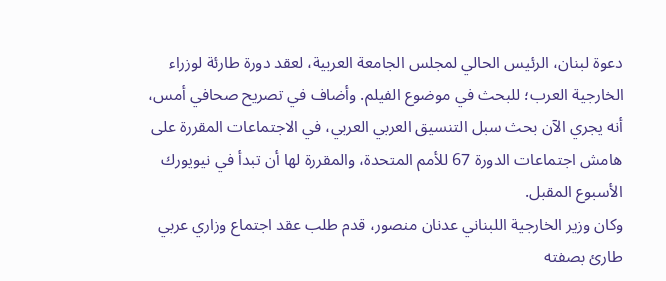دعوة لبنان، الرئيس الحالي لمجلس الجامعة العربية، لعقد دورة طارئة لوزراء الخارجية العرب؛ للبحث في موضوع الفيلم. وأضاف في تصريح صحافي أمس، أنه يجري الآن بحث سبل التنسيق العربي العربي، في الاجتماعات المقررة على هامش اجتماعات الدورة 67 للأمم المتحدة، والمقررة لها أن تبدأ في نيويورك الأسبوع المقبل.
وكان وزير الخارجية اللبناني عدنان منصور، قدم طلب عقد اجتماع وزاري عربي طارئ بصفته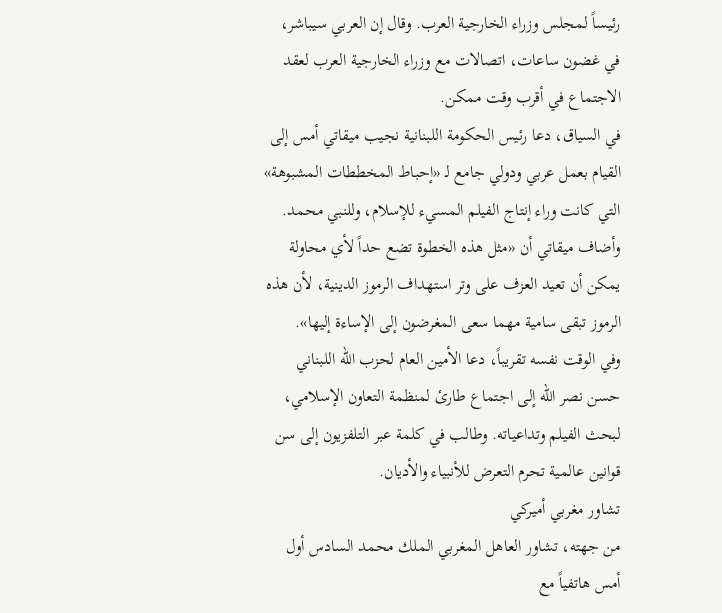رئيساً لمجلس وزراء الخارجية العرب. وقال إن العربي سيباشر، في غضون ساعات، اتصالات مع وزراء الخارجية العرب لعقد الاجتماع في أقرب وقت ممكن.
في السياق، دعا رئيس الحكومة اللبنانية نجيب ميقاتي أمس إلى القيام بعمل عربي ودولي جامع لـ «إحباط المخططات المشبوهة» التي كانت وراء إنتاج الفيلم المسيء للإسلام، وللنبي محمد. وأضاف ميقاتي أن «مثل هذه الخطوة تضع حداً لأي محاولة يمكن أن تعيد العزف على وتر استهداف الرموز الدينية، لأن هذه الرموز تبقى سامية مهما سعى المغرضون إلى الإساءة إليها».
وفي الوقت نفسه تقريباً، دعا الأمين العام لحزب الله اللبناني حسن نصر الله إلى اجتماع طارئ لمنظمة التعاون الإسلامي، لبحث الفيلم وتداعياته. وطالب في كلمة عبر التلفزيون إلى سن قوانين عالمية تحرم التعرض للأنبياء والأديان.
تشاور مغربي أميركي
من جهته، تشاور العاهل المغربي الملك محمد السادس أول أمس هاتفياً مع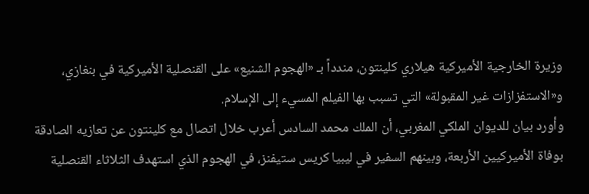وزيرة الخارجية الأميركية هيلاري كلينتون، مندداً بـ «الهجوم الشنيع» على القنصلية الأميركية في بنغازي، و«الاستفزازات غير المقبولة» التي تسبب بها الفيلم المسيء إلى الإسلام.
وأورد بيان للديوان الملكي المغربي، أن الملك محمد السادس أعرب خلال اتصال مع كلينتون عن تعازيه الصادقة بوفاة الأميركيين الأربعة، وبينهم السفير في ليبيا كريس ستيفنز، في الهجوم الذي استهدف الثلاثاء القنصلية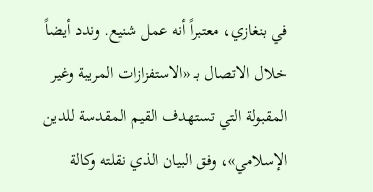في بنغازي، معتبراً أنه عمل شنيع. وندد أيضاً خلال الاتصال بـ «الاستفزازات المريبة وغير المقبولة التي تستهدف القيم المقدسة للدين الإسلامي»، وفق البيان الذي نقلته وكالة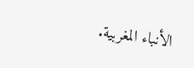الأنباء المغربية.